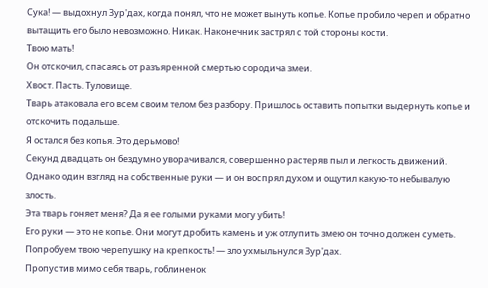Сука! — выдохнул Зур'дах, когда понял, что не может вынуть копье. Копье пробило череп и обратно вытащить его было невозможно. Никак. Наконечник застрял с той стороны кости.
Твою мать!
Он отскочил, спасаясь от разъяренной смертью сородича змеи.
Хвост. Пасть. Туловище.
Тварь атаковала его всем своим телом без разбору. Пришлось оставить попытки выдернуть копье и отскочить подальше.
Я остался без копья. Это дерьмово!
Секунд двадцать он бездумно уворачивался, совершенно растеряв пыл и легкость движений. Однако один взгляд на собственные руки — и он воспрял духом и ощутил какую-то небывалую злость.
Эта тварь гоняет меня? Да я ее голыми руками могу убить!
Его руки — это не копье. Они могут дробить камень и уж отлупить змею он точно должен суметь.
Попробуем твою черепушку на крепкость! — зло ухмыльнулся Зур'дах.
Пропустив мимо себя тварь, гоблиненок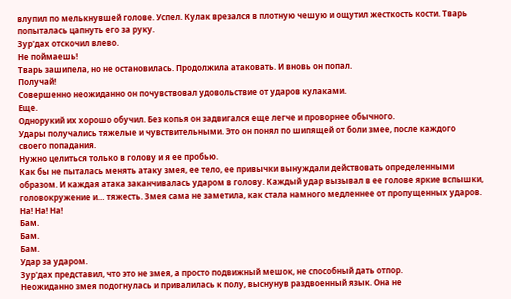влупил по мелькнувшей голове. Успел. Кулак врезался в плотную чешую и ощутил жесткость кости. Тварь попыталась цапнуть его за руку.
Зур'дах отскочил влево.
Не поймаешь!
Тварь зашипела, но не остановилась. Продолжила атаковать. И вновь он попал.
Получай!
Совершенно неожиданно он почувствовал удовольствие от ударов кулаками.
Еще.
Однорукий их хорошо обучил. Без копья он задвигался еще легче и проворнее обычного.
Удары получались тяжелые и чувствительными. Это он понял по шипящей от боли змее, после каждого своего попадания.
Нужно целиться только в голову и я ее пробью.
Как бы не пыталась менять атаку змея, ее тело, ее привычки вынуждали действовать определенными образом. И каждая атака заканчивалась ударом в голову. Каждый удар вызывал в ее голове яркие вспышки, головокружение и… тяжесть. Змея сама не заметила, как стала намного медленнее от пропущенных ударов.
На! На! На!
Бам.
Бам.
Бам.
Удар за ударом.
Зур'дах представил, что это не змея, а просто подвижный мешок, не способный дать отпор.
Неожиданно змея подогнулась и привалилась к полу, выснунув раздвоенный язык. Она не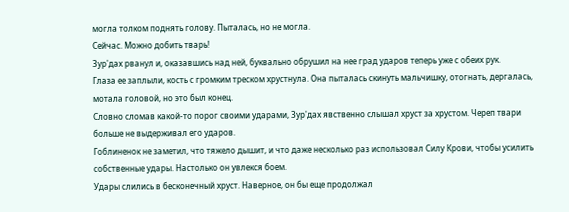могла толком поднять голову. Пыталась, но не могла.
Сейчас. Можно добить тварь!
Зур'дах рванул и, оказавшись над ней, буквально обрушил на нее град ударов теперь уже с обеих рук.
Глаза ее заплыли, кость с громким треском хрустнула. Она пыталась скинуть мальчишку, отогнать, дергалась, мотала головой, но это был конец.
Словно сломав какой-то порог своими ударами, Зур'дах явственно слышал хруст за хрустом. Череп твари больше не выдерживал его ударов.
Гоблиненок не заметил, что тяжело дышит, и что даже несколько раз использовал Силу Крови, чтобы усилить собственные удары. Настолько он увлекся боем.
Удары слились в бесконечный хруст. Наверное, он бы еще продолжал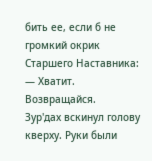бить ее, если б не громкий окрик Старшего Наставника:
— Хватит. Возвращайся.
Зур'дах вскинул голову кверху. Руки были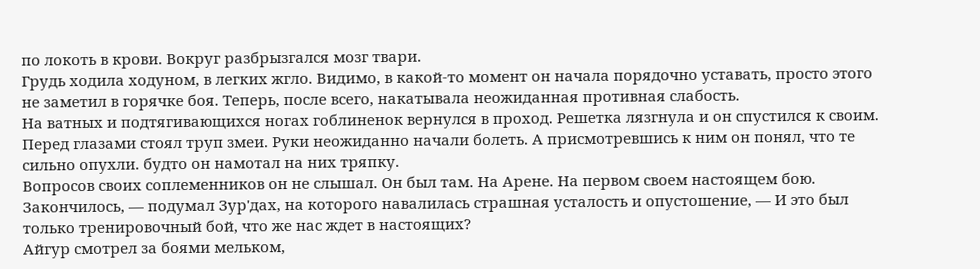по локоть в крови. Вокруг разбрызгался мозг твари.
Грудь ходила ходуном, в легких жгло. Видимо, в какой-то момент он начала порядочно уставать, просто этого не заметил в горячке боя. Теперь, после всего, накатывала неожиданная противная слабость.
На ватных и подтягивающихся ногах гоблиненок вернулся в проход. Решетка лязгнула и он спустился к своим. Перед глазами стоял труп змеи. Руки неожиданно начали болеть. А присмотревшись к ним он понял, что те сильно опухли. будто он намотал на них тряпку.
Вопросов своих соплеменников он не слышал. Он был там. На Арене. На первом своем настоящем бою.
Закончилось, — подумал Зур'дах, на которого навалилась страшная усталость и опустошение, — И это был только тренировочный бой, что же нас ждет в настоящих?
Айгур смотрел за боями мельком,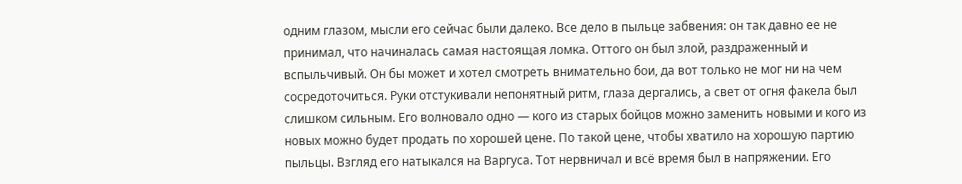одним глазом, мысли его сейчас были далеко. Все дело в пыльце забвения: он так давно ее не принимал, что начиналась самая настоящая ломка. Оттого он был злой, раздраженный и вспыльчивый. Он бы может и хотел смотреть внимательно бои, да вот только не мог ни на чем сосредоточиться. Руки отстукивали непонятный ритм, глаза дергались, а свет от огня факела был слишком сильным. Его волновало одно — кого из старых бойцов можно заменить новыми и кого из новых можно будет продать по хорошей цене. По такой цене, чтобы хватило на хорошую партию пыльцы. Взгляд его натыкался на Варгуса. Тот нервничал и всё время был в напряжении. Его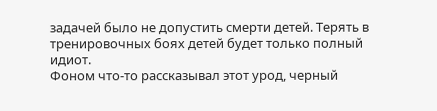задачей было не допустить смерти детей. Терять в тренировочных боях детей будет только полный идиот.
Фоном что-то рассказывал этот урод, черный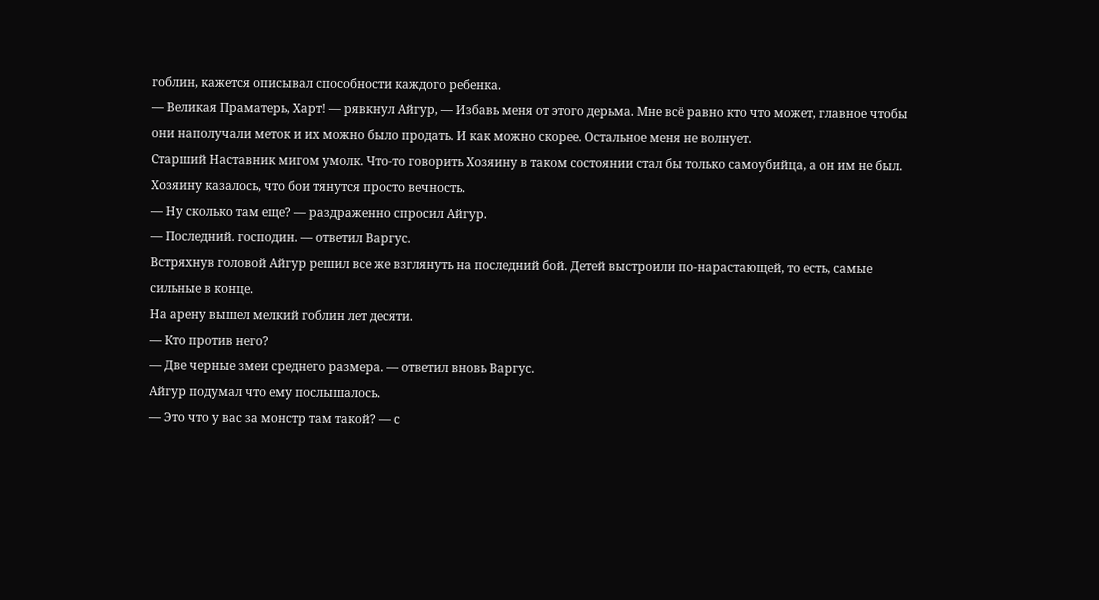гоблин, кажется описывал способности каждого ребенка.
— Великая Праматерь, Харт! — рявкнул Айгур, — Избавь меня от этого дерьма. Мне всё равно кто что может, главное чтобы они наполучали меток и их можно было продать. И как можно скорее. Остальное меня не волнует.
Старший Наставник мигом умолк. Что-то говорить Хозяину в таком состоянии стал бы только самоубийца, а он им не был.
Хозяину казалось, что бои тянутся просто вечность.
— Ну сколько там еще? — раздраженно спросил Айгур.
— Последний. господин. — ответил Варгус.
Встряхнув головой Айгур решил все же взглянуть на последний бой. Детей выстроили по-нарастающей, то есть, самые сильные в конце.
На арену вышел мелкий гоблин лет десяти.
— Кто против него?
— Две черные змеи среднего размера. — ответил вновь Варгус.
Айгур подумал что ему послышалось.
— Это что у вас за монстр там такой? — с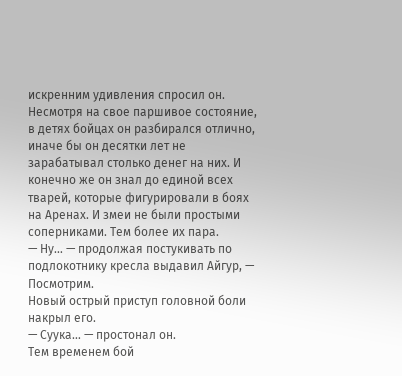искренним удивления спросил он.
Несмотря на свое паршивое состояние, в детях бойцах он разбирался отлично, иначе бы он десятки лет не зарабатывал столько денег на них. И конечно же он знал до единой всех тварей, которые фигурировали в боях на Аренах. И змеи не были простыми соперниками. Тем более их пара.
— Ну… — продолжая постукивать по подлокотнику кресла выдавил Айгур, — Посмотрим.
Новый острый приступ головной боли накрыл его.
— Суука… — простонал он.
Тем временем бой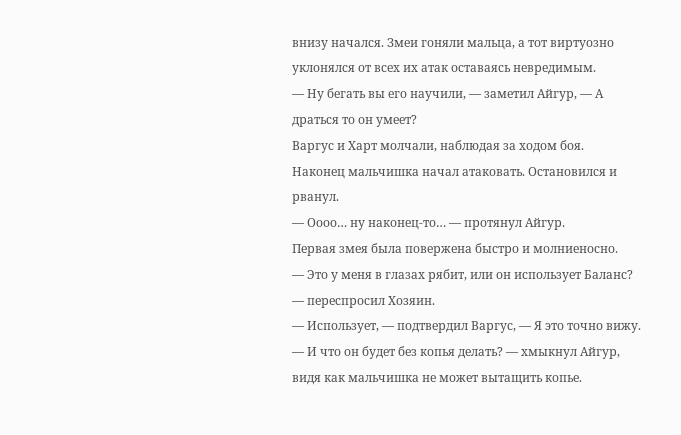внизу начался. Змеи гоняли мальца, а тот виртуозно уклонялся от всех их атак оставаясь невредимым.
— Ну бегать вы его научили, — заметил Айгур, — А драться то он умеет?
Варгус и Харт молчали, наблюдая за ходом боя.
Наконец мальчишка начал атаковать. Остановился и рванул.
— Оооо… ну наконец-то… — протянул Айгур.
Первая змея была повержена быстро и молниеносно.
— Это у меня в глазах рябит, или он использует Баланс? — переспросил Хозяин.
— Использует, — подтвердил Варгус, — Я это точно вижу.
— И что он будет без копья делать? — хмыкнул Айгур, видя как мальчишка не может вытащить копье.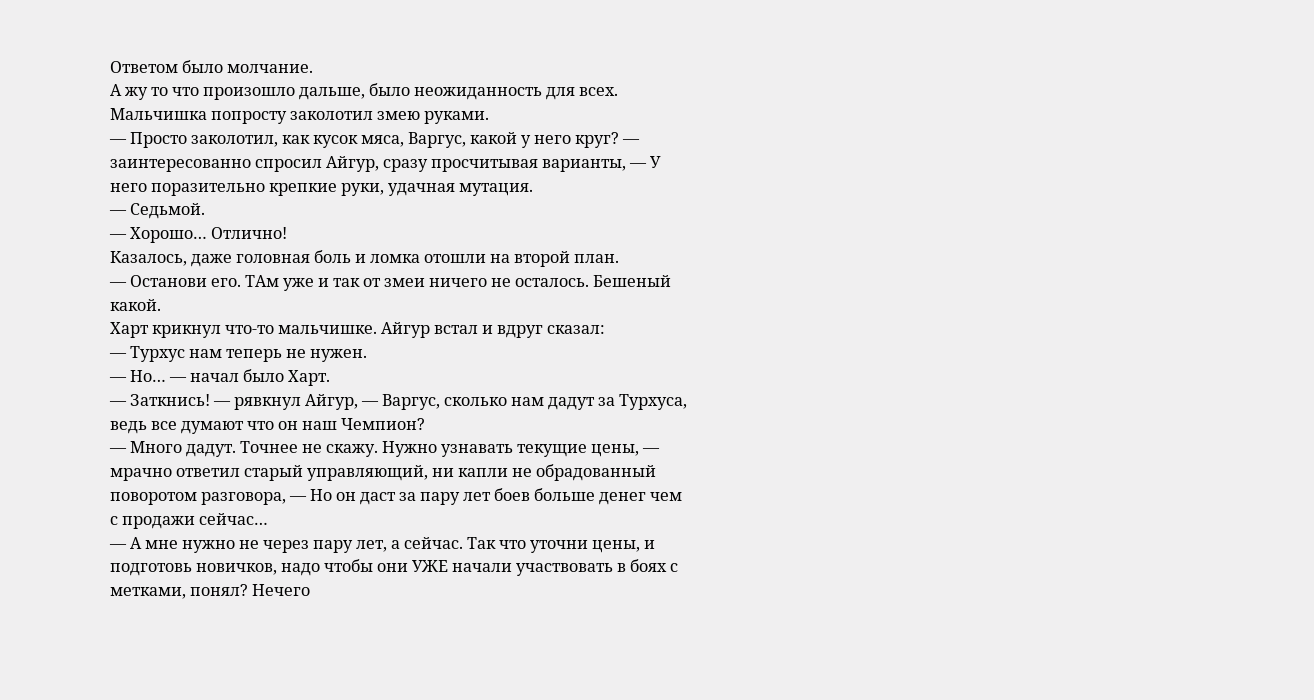Ответом было молчание.
А жу то что произошло дальше, было неожиданность для всех.
Мальчишка попросту заколотил змею руками.
— Просто заколотил, как кусок мяса, Варгус, какой у него круг? — заинтересованно спросил Айгур, сразу просчитывая варианты, — У него поразительно крепкие руки, удачная мутация.
— Седьмой.
— Хорошо… Отлично!
Казалось, даже головная боль и ломка отошли на второй план.
— Останови его. ТАм уже и так от змеи ничего не осталось. Бешеный какой.
Харт крикнул что-то мальчишке. Айгур встал и вдруг сказал:
— Турхус нам теперь не нужен.
— Но… — начал было Харт.
— Заткнись! — рявкнул Айгур, — Варгус, сколько нам дадут за Турхуса, ведь все думают что он наш Чемпион?
— Много дадут. Точнее не скажу. Нужно узнавать текущие цены, — мрачно ответил старый управляющий, ни капли не обрадованный поворотом разговора, — Но он даст за пару лет боев больше денег чем с продажи сейчас…
— А мне нужно не через пару лет, а сейчас. Так что уточни цены, и подготовь новичков, надо чтобы они УЖЕ начали участвовать в боях с метками, понял? Нечего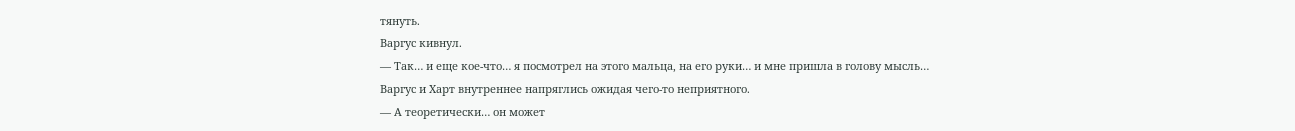тянуть.
Варгус кивнул.
— Так… и еще кое-что… я посмотрел на этого мальца, на его руки… и мне пришла в голову мысль…
Варгус и Харт внутреннее напряглись ожидая чего-то неприятного.
— А теоретически… он может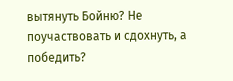вытянуть Бойню? Не поучаствовать и сдохнуть, а победить?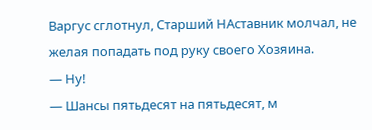Варгус сглотнул, Старший НАставник молчал, не желая попадать под руку своего Хозяина.
— Ну!
— Шансы пятьдесят на пятьдесят, м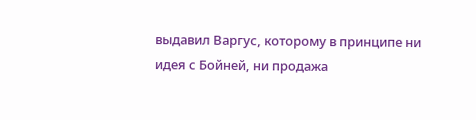выдавил Варгус, которому в принципе ни идея с Бойней, ни продажа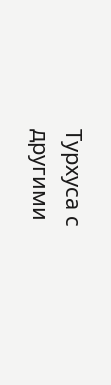Турхуса с другими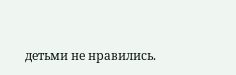детьми не нравились.